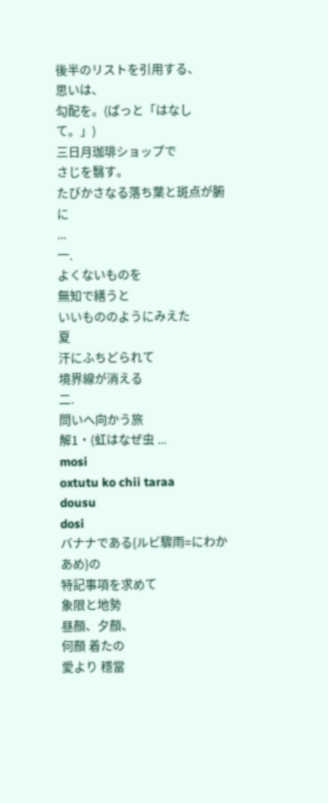後半のリストを引用する、
思いは、
勾配を。(ぱっと「はなして。」)
三日月珈琲ショップで
さじを翳す。
たびかさなる落ち葉と斑点が腑に
...
一.
よくないものを
無知で繕うと
いいもののようにみえた
夏
汗にふちどられて
境界線が消える
二.
問いへ向かう旅
解1・(虹はなぜ虫 ...
mosi
oxtutu ko chii taraa
dousu
dosi
バナナである{ルビ驟雨=にわかあめ}の
特記事項を求めて
象限と地勢
昼顏、夕顏、
何顏 着たの
愛より 穩當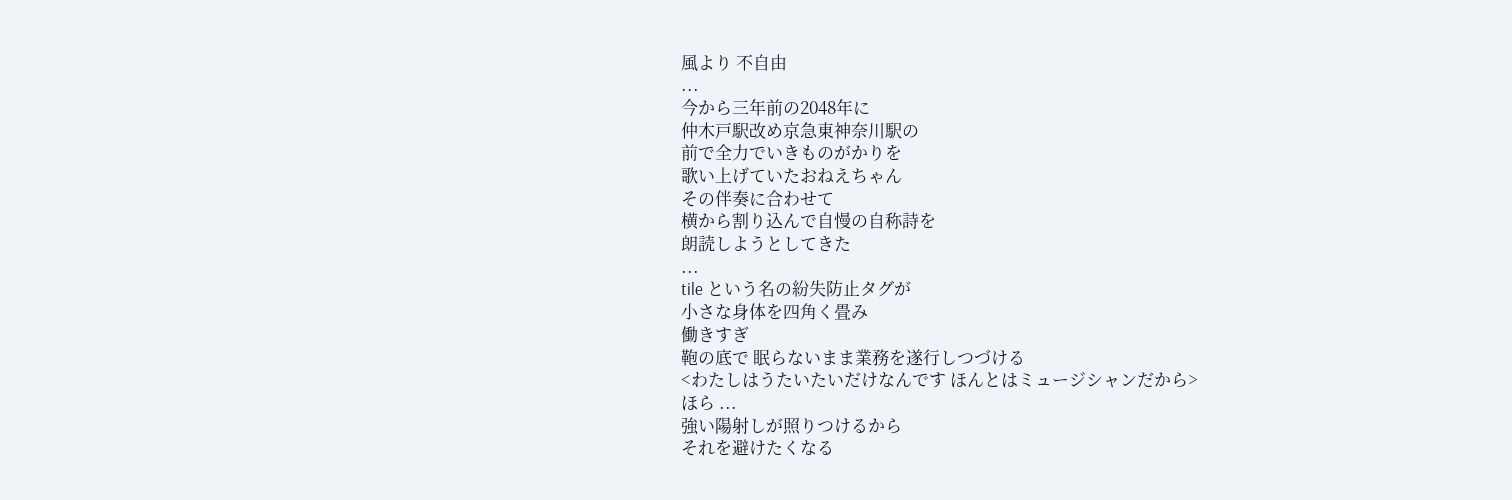風より 不自由
...
今から三年前の2048年に
仲木戸駅改め京急東神奈川駅の
前で全力でいきものがかりを
歌い上げていたおねえちゃん
その伴奏に合わせて
横から割り込んで自慢の自称詩を
朗読しようとしてきた
...
tile という名の紛失防止タグが
小さな身体を四角く畳み
働きすぎ
鞄の底で 眠らないまま業務を遂行しつづける
<わたしはうたいたいだけなんです ほんとはミュージシャンだから>
ほら ...
強い陽射しが照りつけるから
それを避けたくなる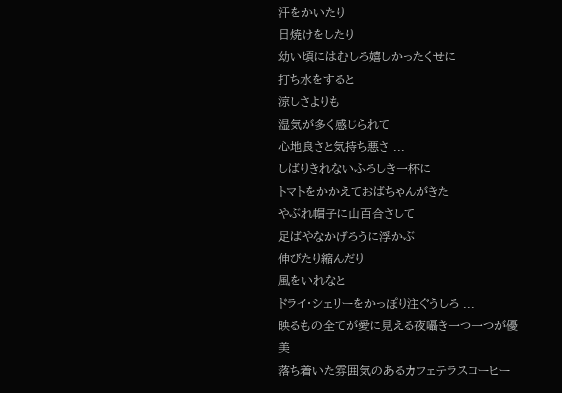汗をかいたり
日焼けをしたり
幼い頃にはむしろ嬉しかったくせに
打ち水をすると
涼しさよりも
湿気が多く感じられて
心地良さと気持ち悪さ ...
しばりきれないふろしき一杯に
トマトをかかえておばちゃんがきた
やぶれ帽子に山百合さして
足ばやなかげろうに浮かぶ
伸びたり縮んだり
風をいれなと
ドライ・シェリーをかっぽり注ぐうしろ ...
映るもの全てが愛に見える夜囁き一つ一つが優美
落ち着いた雰囲気のあるカフェテラスコーヒー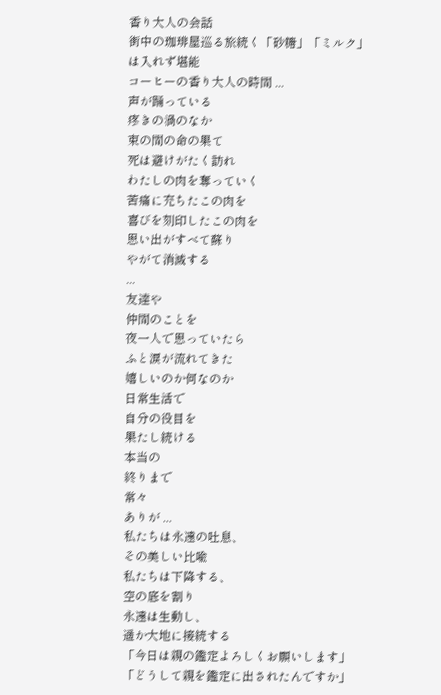香り大人の会話
街中の珈琲屋巡る旅続く「砂糖」「ミルク」は入れず堪能
コーヒーの香り大人の時間 ...
声が踊っている
疼きの渦のなか
束の間の命の果て
死は避けがたく訪れ
わたしの肉を奪っていく
苦痛に充ちたこの肉を
喜びを刻印したこの肉を
思い出がすべて蘇り
やがて消滅する
...
友達や
仲間のことを
夜一人で思っていたら
ふと涙が流れてきた
嬉しいのか何なのか
日常生活で
自分の役目を
果たし続ける
本当の
終りまで
常々
ありが ...
私たちは永遠の吐息、
その美しい比喩
私たちは下降する、
空の底を割り
永遠は生動し、
遥か大地に接続する
「今日は親の鑑定よろしくお願いします」
「どうして親を鑑定に出されたんですか」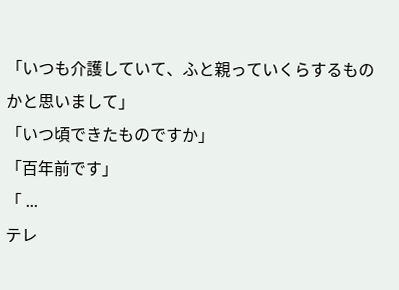「いつも介護していて、ふと親っていくらするものかと思いまして」
「いつ頃できたものですか」
「百年前です」
「 ...
テレ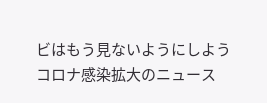ビはもう見ないようにしよう
コロナ感染拡大のニュース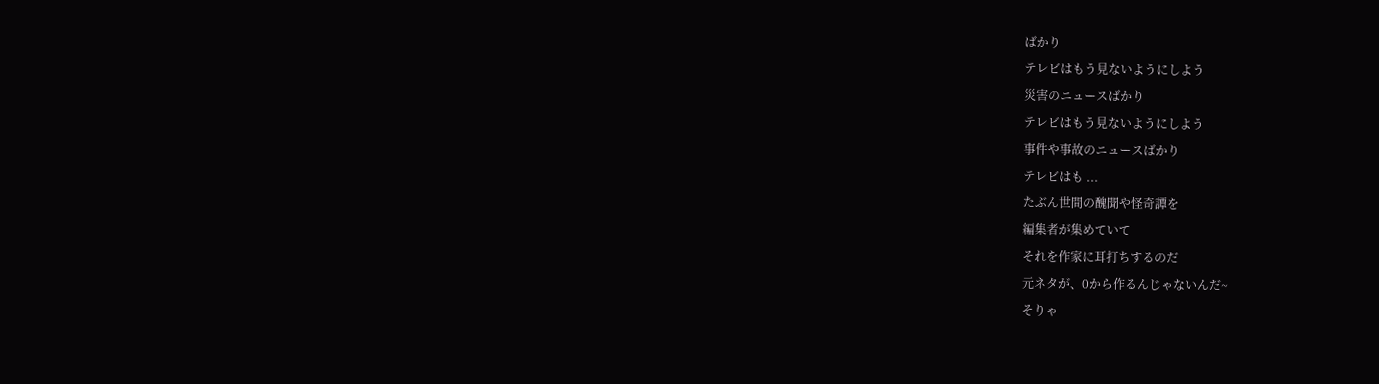ばかり
テレビはもう見ないようにしよう
災害のニュースばかり
テレビはもう見ないようにしよう
事件や事故のニュースばかり
テレビはも ...
たぶん世間の醜聞や怪奇譚を
編集者が集めていて
それを作家に耳打ちするのだ
元ネタが、0から作るんじゃないんだ~
そりゃ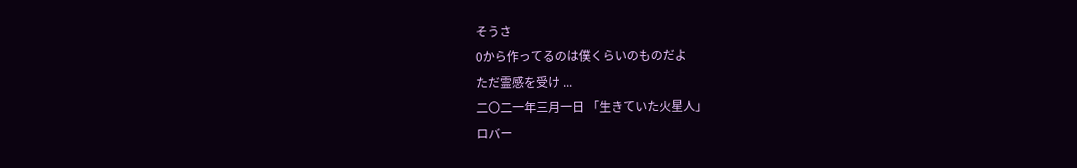そうさ
0から作ってるのは僕くらいのものだよ
ただ霊感を受け ...
二〇二一年三月一日 「生きていた火星人」
ロバー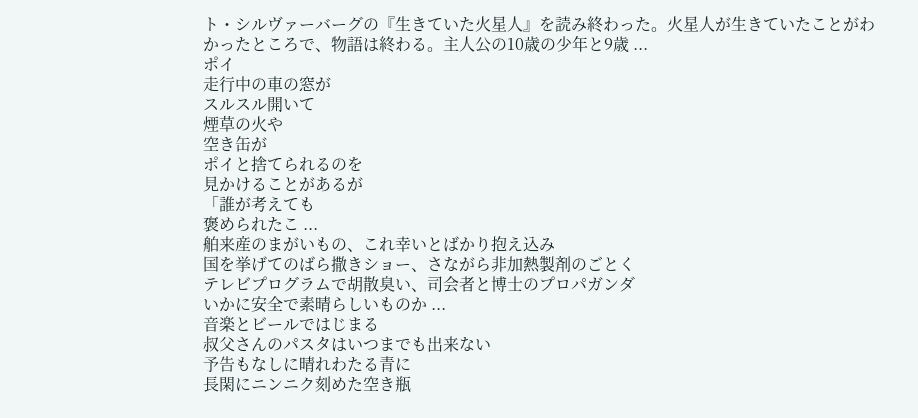ト・シルヴァーバーグの『生きていた火星人』を読み終わった。火星人が生きていたことがわかったところで、物語は終わる。主人公の10歳の少年と9歳 ...
ポイ
走行中の車の窓が
スルスル開いて
煙草の火や
空き缶が
ポイと捨てられるのを
見かけることがあるが
「誰が考えても
褒められたこ ...
舶来産のまがいもの、これ幸いとばかり抱え込み
国を挙げてのばら撒きショー、さながら非加熱製剤のごとく
テレビプログラムで胡散臭い、司会者と博士のプロパガンダ
いかに安全で素晴らしいものか ...
音楽とビールではじまる
叔父さんのパスタはいつまでも出来ない
予告もなしに晴れわたる青に
長閑にニンニク刻めた空き瓶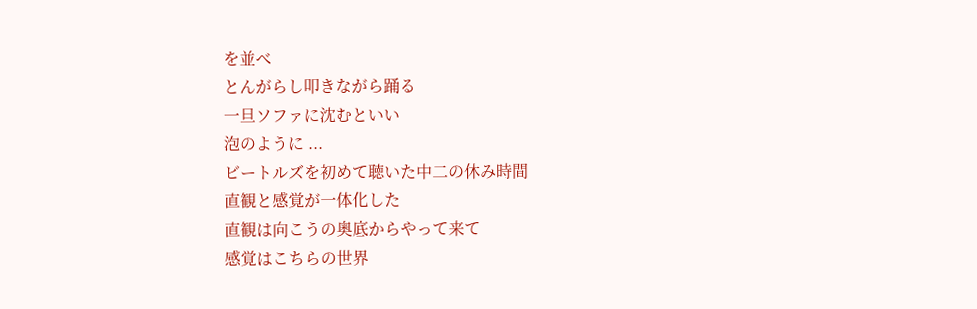を並べ
とんがらし叩きながら踊る
一旦ソファに沈むといい
泡のように ...
ビートルズを初めて聴いた中二の休み時間
直観と感覚が一体化した
直観は向こうの奥底からやって来て
感覚はこちらの世界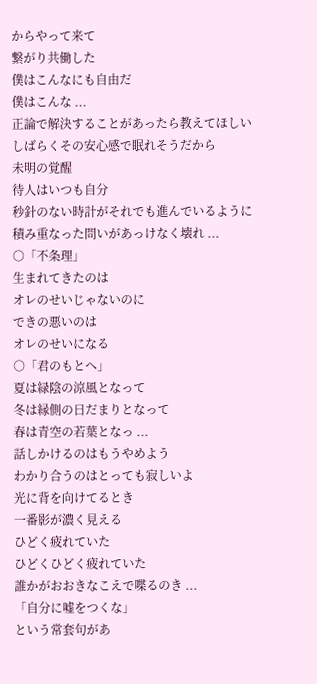からやって来て
繋がり共働した
僕はこんなにも自由だ
僕はこんな ...
正論で解決することがあったら教えてほしい
しばらくその安心感で眠れそうだから
未明の覚醒
待人はいつも自分
秒針のない時計がそれでも進んでいるように
積み重なった問いがあっけなく壊れ ...
○「不条理」
生まれてきたのは
オレのせいじゃないのに
できの悪いのは
オレのせいになる
○「君のもとへ」
夏は緑陰の涼風となって
冬は縁側の日だまりとなって
春は青空の若葉となっ ...
話しかけるのはもうやめよう
わかり合うのはとっても寂しいよ
光に背を向けてるとき
一番影が濃く見える
ひどく疲れていた
ひどくひどく疲れていた
誰かがおおきなこえで喋るのき ...
「自分に嘘をつくな」
という常套句があ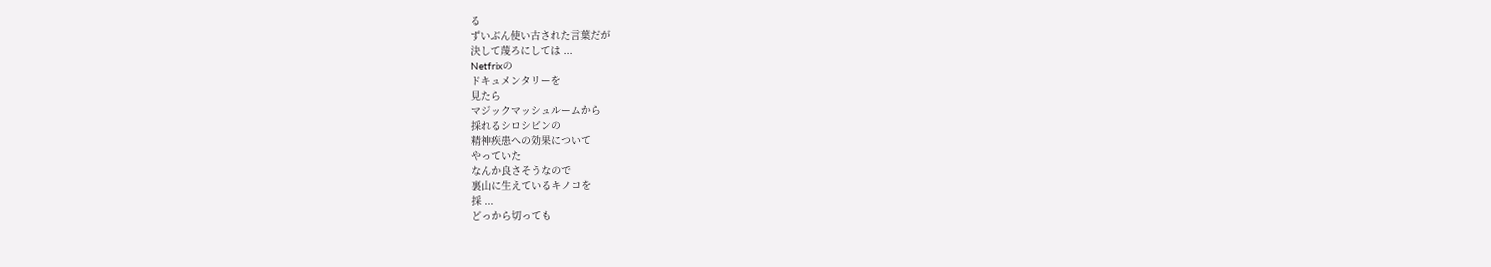る
ずいぶん使い古された言葉だが
決して蔑ろにしては ...
Netfrixの
ドキュメンタリーを
見たら
マジックマッシュルームから
採れるシロシビンの
精神疾患への効果について
やっていた
なんか良さそうなので
裏山に生えているキノコを
採 ...
どっから切っても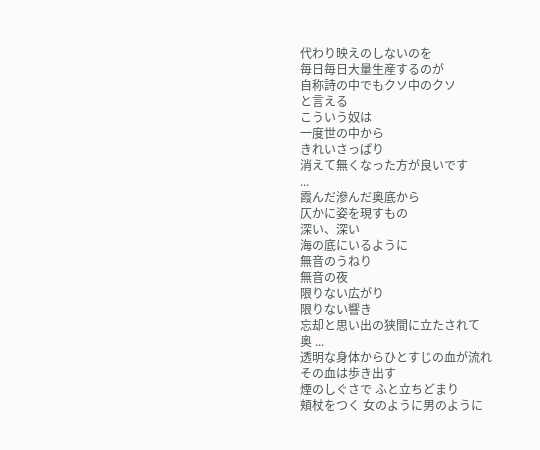代わり映えのしないのを
毎日毎日大量生産するのが
自称詩の中でもクソ中のクソ
と言える
こういう奴は
一度世の中から
きれいさっぱり
消えて無くなった方が良いです
...
霞んだ滲んだ奥底から
仄かに姿を現すもの
深い、深い
海の底にいるように
無音のうねり
無音の夜
限りない広がり
限りない響き
忘却と思い出の狭間に立たされて
奥 ...
透明な身体からひとすじの血が流れ
その血は歩き出す
煙のしぐさで ふと立ちどまり
頬杖をつく 女のように男のように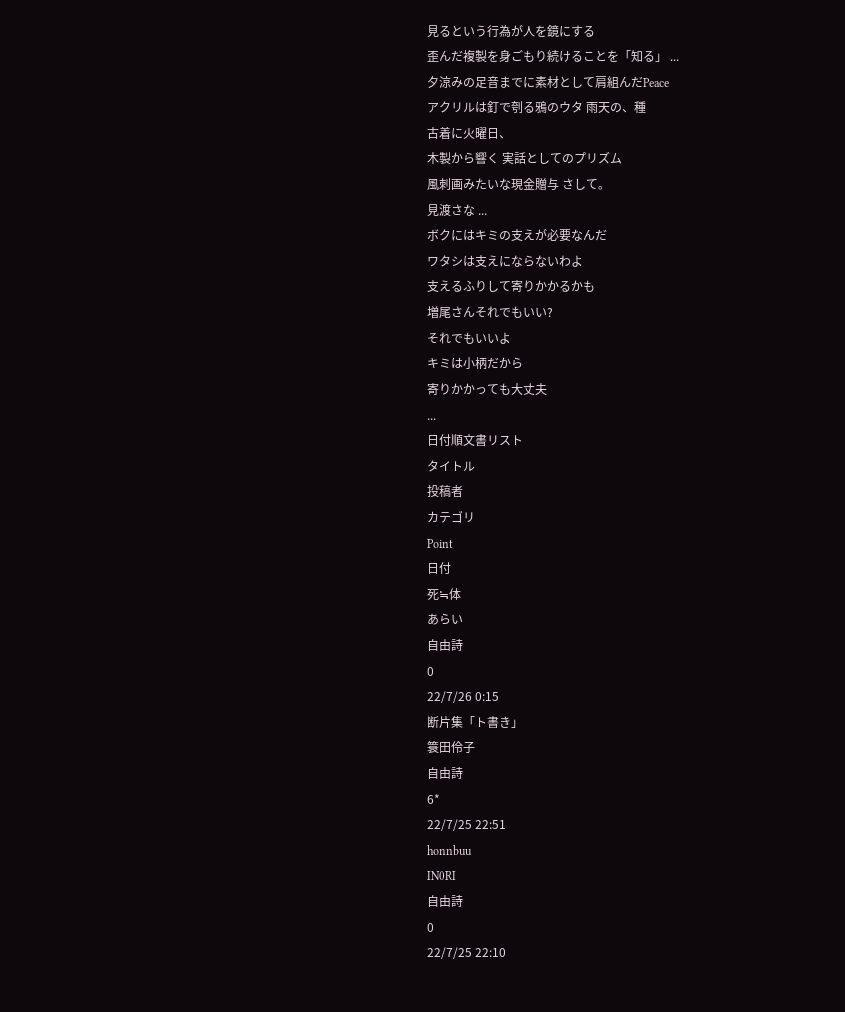見るという行為が人を鏡にする
歪んだ複製を身ごもり続けることを「知る」 ...
夕涼みの足音までに素材として肩組んだPeace
アクリルは釘で刳る鴉のウタ 雨天の、種
古着に火曜日、
木製から響く 実話としてのプリズム
風刺画みたいな現金贈与 さして。
見渡さな ...
ボクにはキミの支えが必要なんだ
ワタシは支えにならないわよ
支えるふりして寄りかかるかも
増尾さんそれでもいい?
それでもいいよ
キミは小柄だから
寄りかかっても大丈夫
...
日付順文書リスト
タイトル
投稿者
カテゴリ
Point
日付
死≒体
あらい
自由詩
0
22/7/26 0:15
断片集「ト書き」
簑田伶子
自由詩
6*
22/7/25 22:51
honnbuu
IN0RI
自由詩
0
22/7/25 22:10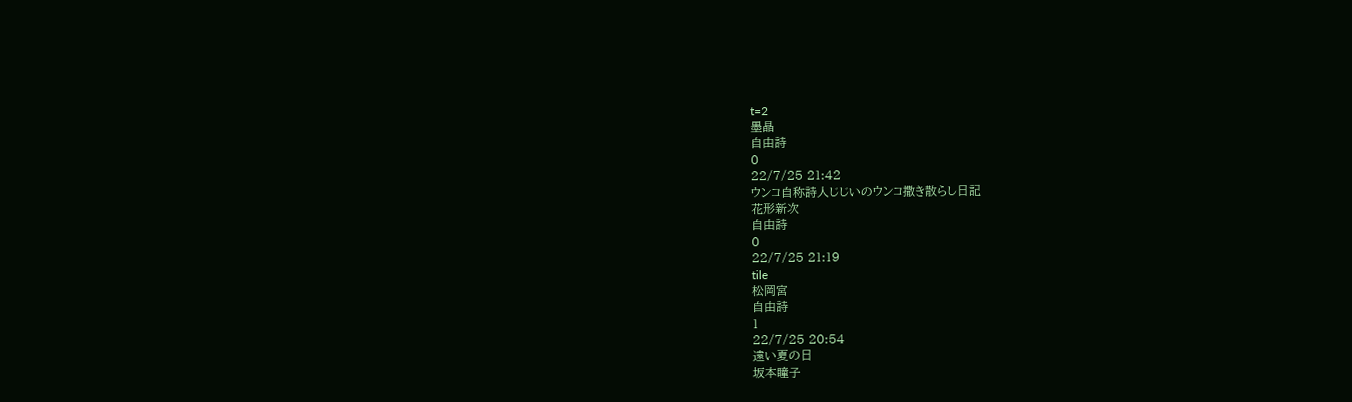t=2
墨晶
自由詩
0
22/7/25 21:42
ウンコ自称詩人じじいのウンコ撒き散らし日記
花形新次
自由詩
0
22/7/25 21:19
tile
松岡宮
自由詩
1
22/7/25 20:54
遠い夏の日
坂本瞳子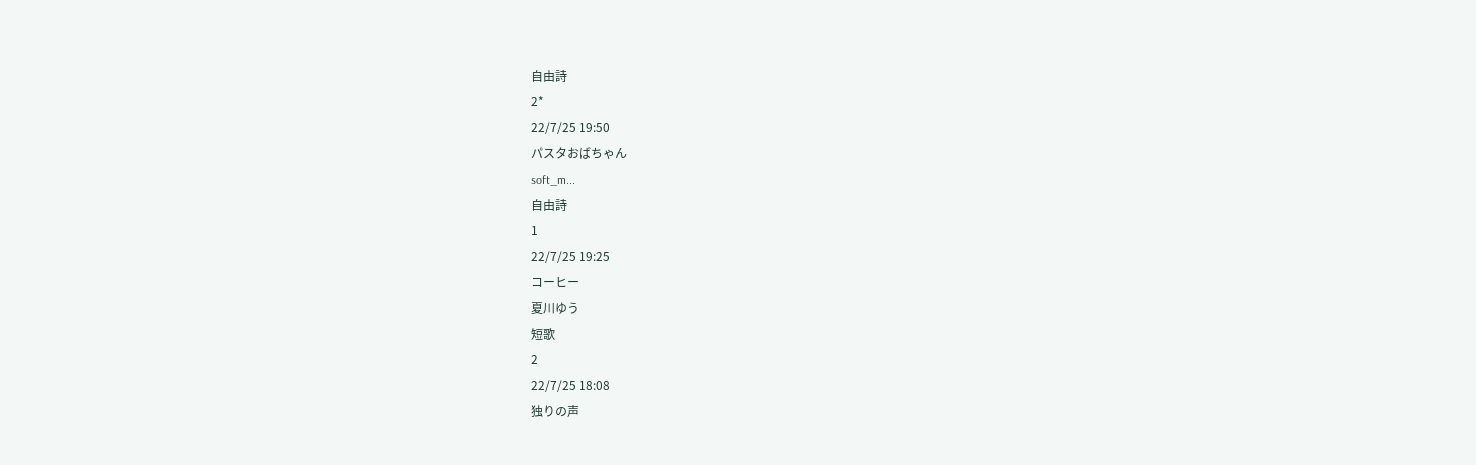自由詩
2*
22/7/25 19:50
パスタおばちゃん
soft_m...
自由詩
1
22/7/25 19:25
コーヒー
夏川ゆう
短歌
2
22/7/25 18:08
独りの声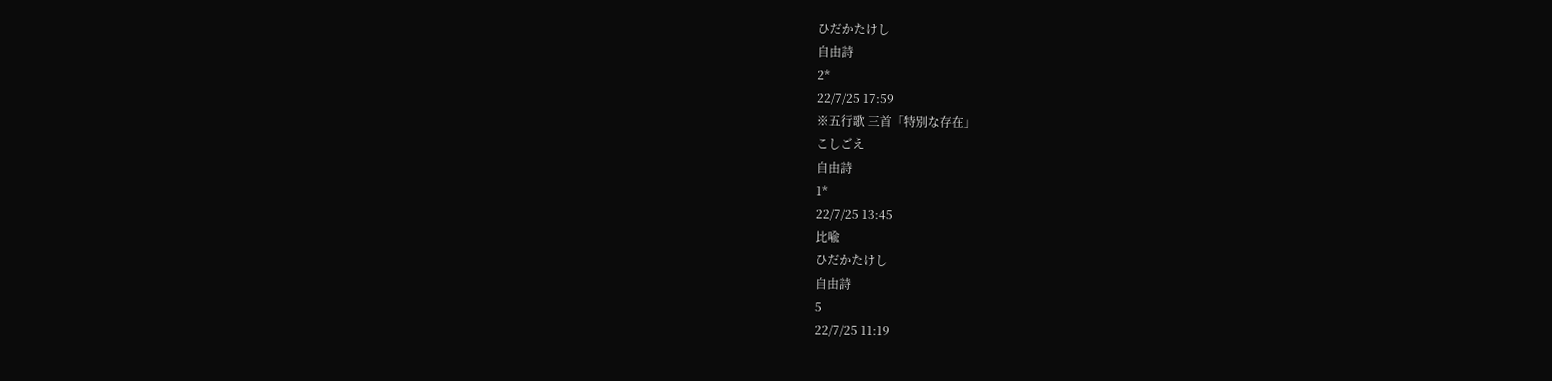ひだかたけし
自由詩
2*
22/7/25 17:59
※五行歌 三首「特別な存在」
こしごえ
自由詩
1*
22/7/25 13:45
比喩
ひだかたけし
自由詩
5
22/7/25 11:19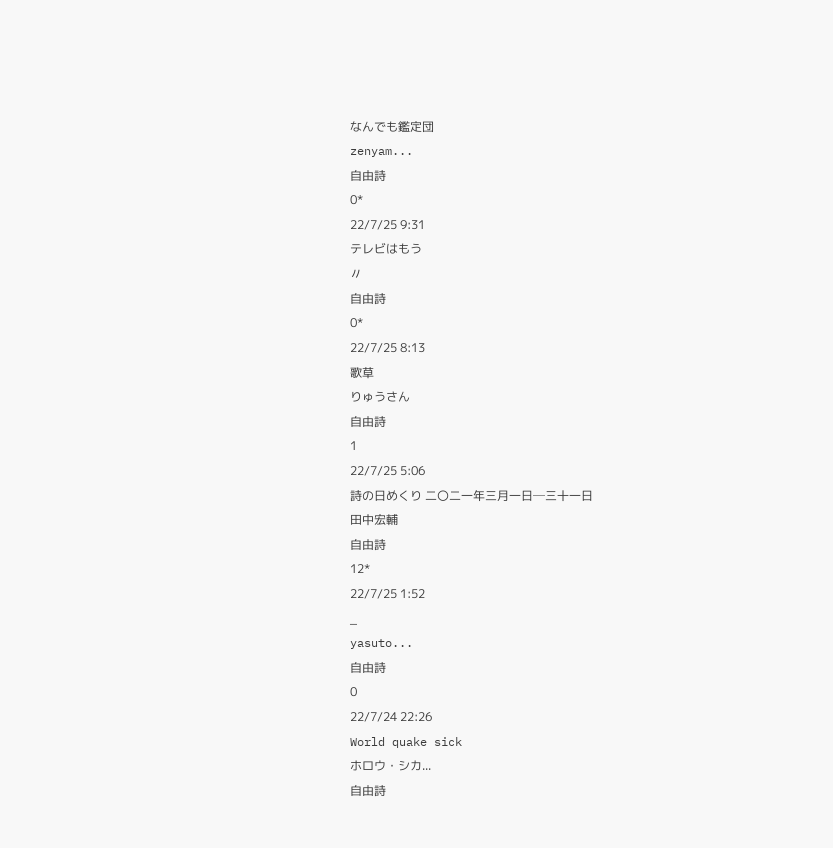なんでも鑑定団
zenyam...
自由詩
0*
22/7/25 9:31
テレビはもう
〃
自由詩
0*
22/7/25 8:13
歌草
りゅうさん
自由詩
1
22/7/25 5:06
詩の日めくり 二〇二一年三月一日─三十一日
田中宏輔
自由詩
12*
22/7/25 1:52
_
yasuto...
自由詩
0
22/7/24 22:26
World quake sick
ホロウ・シカ...
自由詩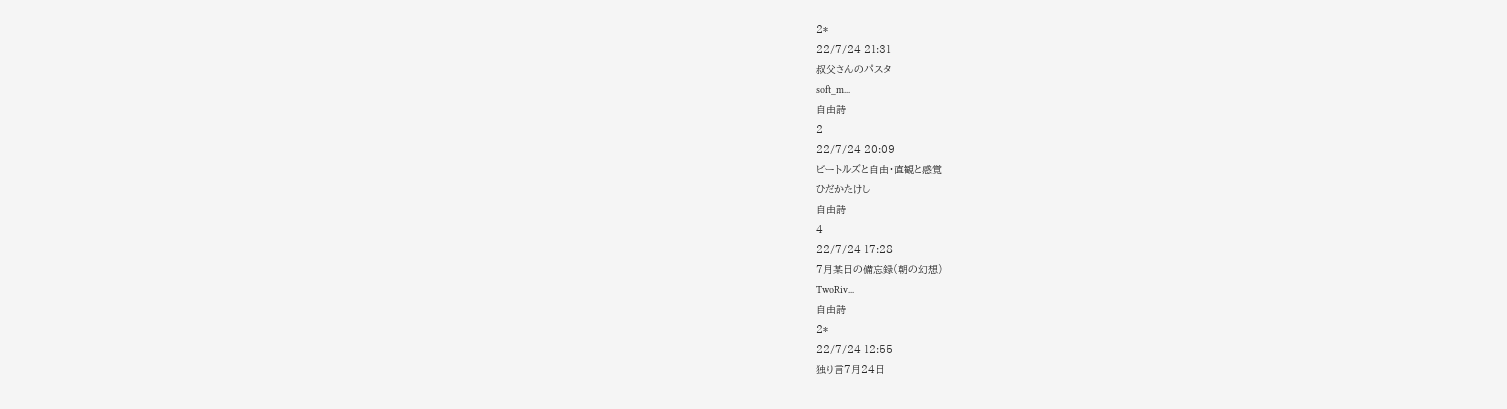2*
22/7/24 21:31
叔父さんのパスタ
soft_m...
自由詩
2
22/7/24 20:09
ビートルズと自由・直観と感覚
ひだかたけし
自由詩
4
22/7/24 17:28
7月某日の備忘録(朝の幻想)
TwoRiv...
自由詩
2*
22/7/24 12:55
独り言7月24日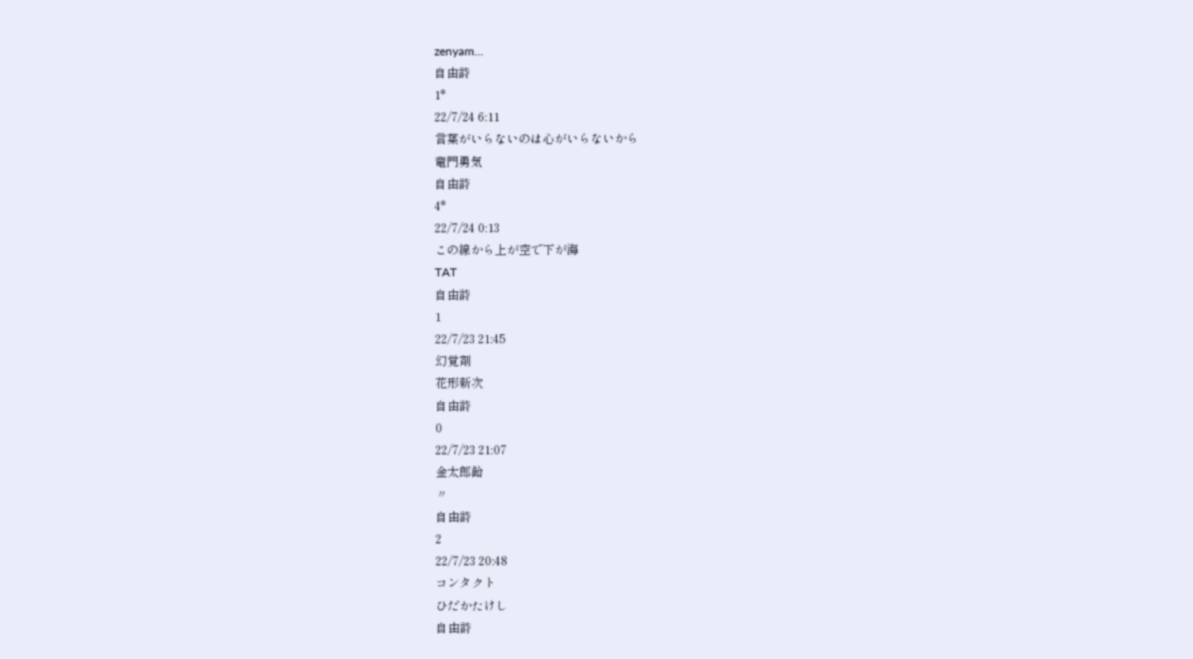zenyam...
自由詩
1*
22/7/24 6:11
言葉がいらないのは心がいらないから
竜門勇気
自由詩
4*
22/7/24 0:13
この線から上が空で下が海
TAT
自由詩
1
22/7/23 21:45
幻覚剤
花形新次
自由詩
0
22/7/23 21:07
金太郎飴
〃
自由詩
2
22/7/23 20:48
コンタクト
ひだかたけし
自由詩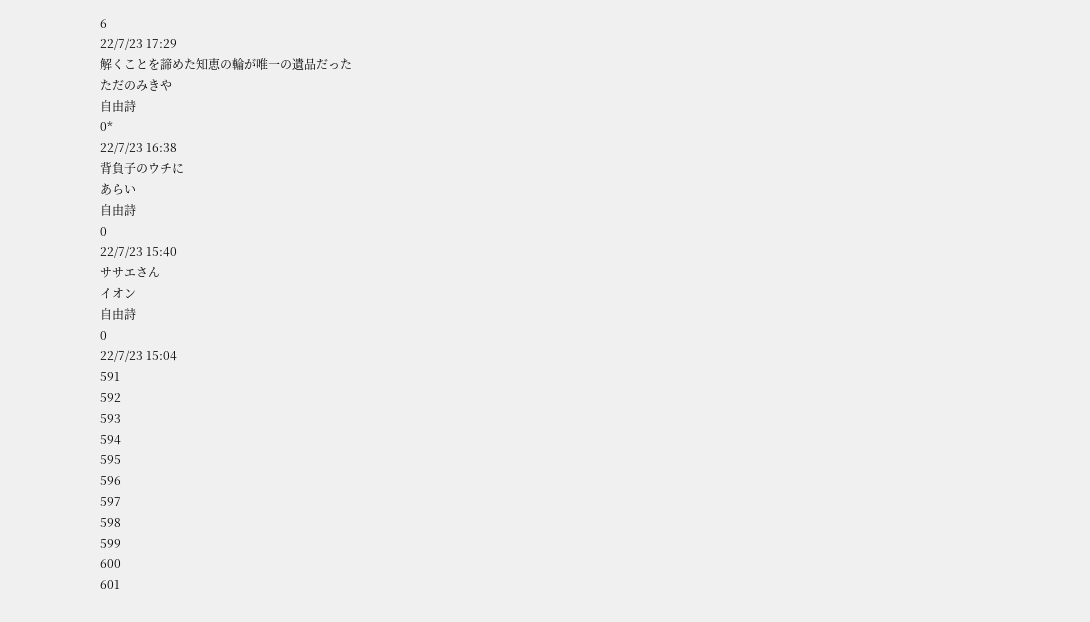6
22/7/23 17:29
解くことを諦めた知恵の輪が唯一の遺品だった
ただのみきや
自由詩
0*
22/7/23 16:38
背負子のウチに
あらい
自由詩
0
22/7/23 15:40
ササエさん
イオン
自由詩
0
22/7/23 15:04
591
592
593
594
595
596
597
598
599
600
601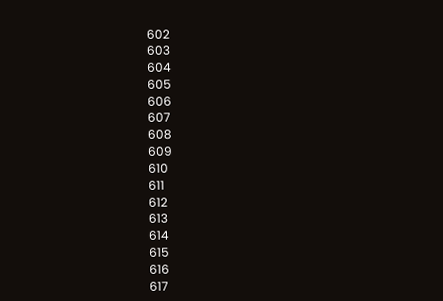602
603
604
605
606
607
608
609
610
611
612
613
614
615
616
617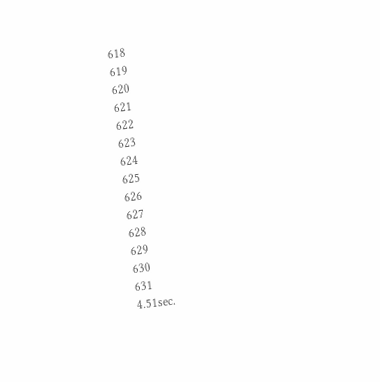618
619
620
621
622
623
624
625
626
627
628
629
630
631
4.51sec.